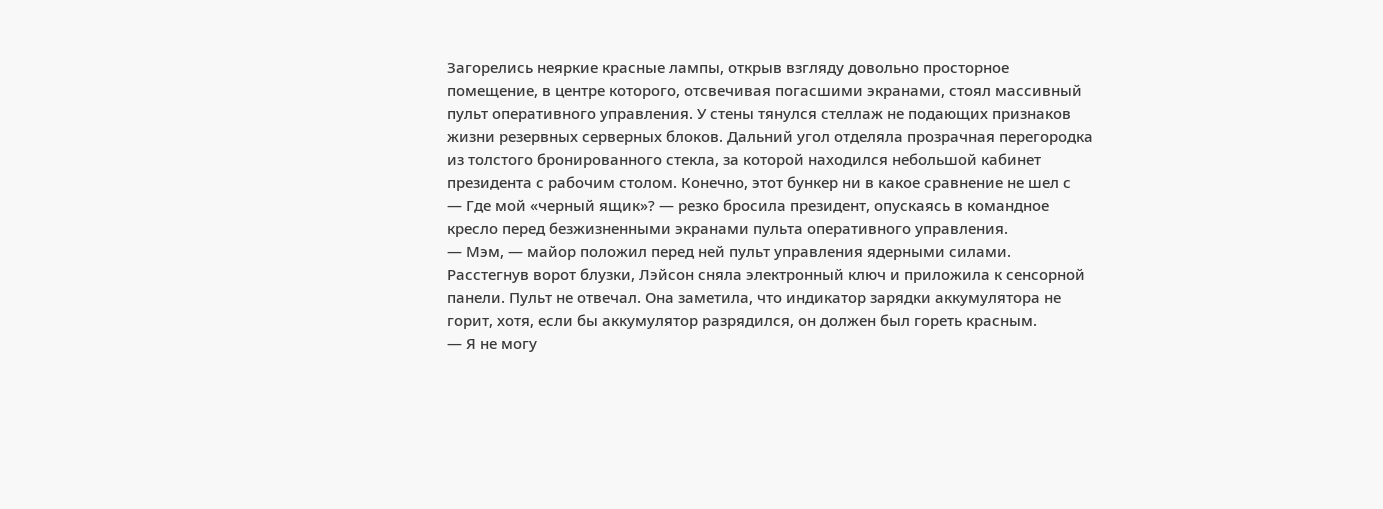Загорелись неяркие красные лампы, открыв взгляду довольно просторное помещение, в центре которого, отсвечивая погасшими экранами, стоял массивный пульт оперативного управления. У стены тянулся стеллаж не подающих признаков жизни резервных серверных блоков. Дальний угол отделяла прозрачная перегородка из толстого бронированного стекла, за которой находился небольшой кабинет президента с рабочим столом. Конечно, этот бункер ни в какое сравнение не шел с
— Где мой «черный ящик»? — резко бросила президент, опускаясь в командное кресло перед безжизненными экранами пульта оперативного управления.
— Мэм, — майор положил перед ней пульт управления ядерными силами.
Расстегнув ворот блузки, Лэйсон сняла электронный ключ и приложила к сенсорной панели. Пульт не отвечал. Она заметила, что индикатор зарядки аккумулятора не горит, хотя, если бы аккумулятор разрядился, он должен был гореть красным.
— Я не могу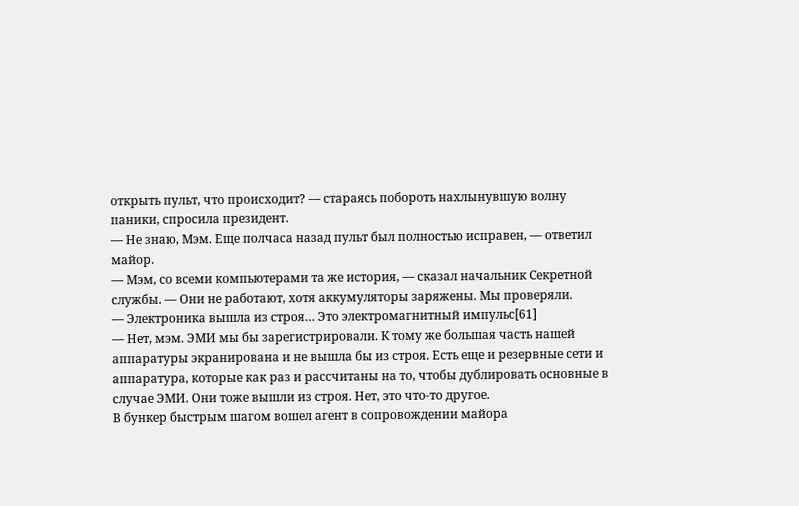открыть пульт, что происходит? — стараясь побороть нахлынувшую волну паники, спросила президент.
— Не знаю, Мэм. Еще полчаса назад пульт был полностью исправен, — ответил майор.
— Мэм, со всеми компьютерами та же история, — сказал начальник Секретной службы. — Они не работают, хотя аккумуляторы заряжены. Мы проверяли.
— Электроника вышла из строя… Это электромагнитный импульс[61]
— Нет, мэм. ЭМИ мы бы зарегистрировали. К тому же большая часть нашей аппаратуры экранирована и не вышла бы из строя. Есть еще и резервные сети и аппаратура, которые как раз и рассчитаны на то, чтобы дублировать основные в случае ЭМИ. Они тоже вышли из строя. Нет, это что-то другое.
В бункер быстрым шагом вошел агент в сопровождении майора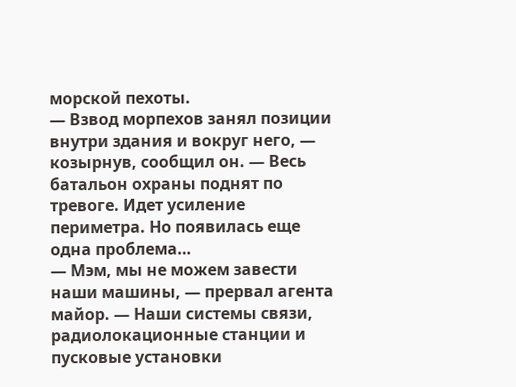морской пехоты.
— Взвод морпехов занял позиции внутри здания и вокруг него, — козырнув, сообщил он. — Весь батальон охраны поднят по тревоге. Идет усиление периметра. Но появилась еще одна проблема…
— Мэм, мы не можем завести наши машины, — прервал агента майор. — Наши системы связи, радиолокационные станции и пусковые установки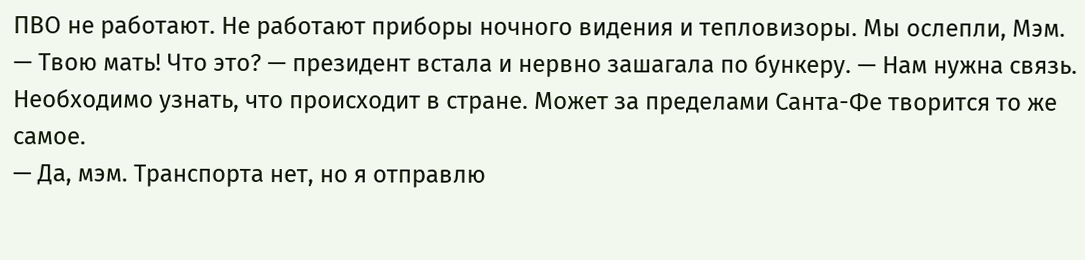ПВО не работают. Не работают приборы ночного видения и тепловизоры. Мы ослепли, Мэм.
— Твою мать! Что это? — президент встала и нервно зашагала по бункеру. — Нам нужна связь. Необходимо узнать, что происходит в стране. Может за пределами Санта-Фе творится то же самое.
— Да, мэм. Транспорта нет, но я отправлю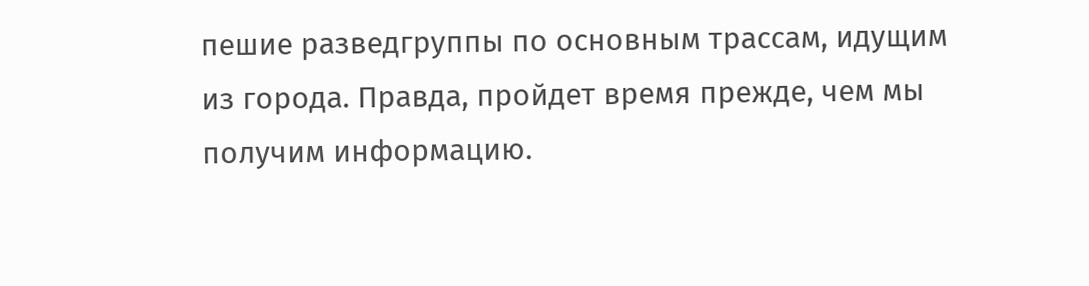пешие разведгруппы по основным трассам, идущим из города. Правда, пройдет время прежде, чем мы получим информацию.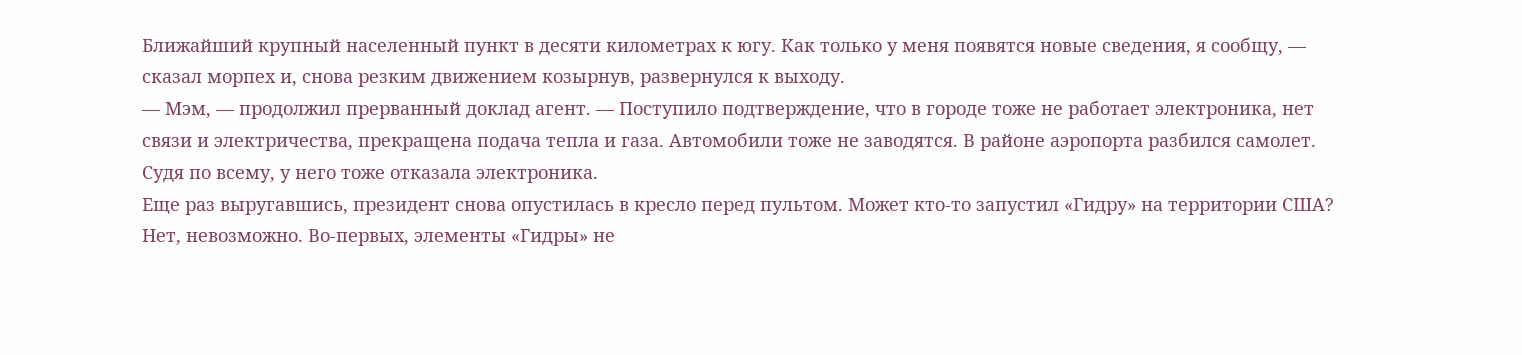Ближайший крупный населенный пункт в десяти километрах к югу. Как только у меня появятся новые сведения, я сообщу, — сказал морпех и, снова резким движением козырнув, развернулся к выходу.
— Мэм, — продолжил прерванный доклад агент. — Поступило подтверждение, что в городе тоже не работает электроника, нет связи и электричества, прекращена подача тепла и газа. Автомобили тоже не заводятся. В районе аэропорта разбился самолет. Судя по всему, у него тоже отказала электроника.
Еще раз выругавшись, президент снова опустилась в кресло перед пультом. Может кто-то запустил «Гидру» на территории США? Нет, невозможно. Во-первых, элементы «Гидры» не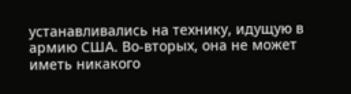устанавливались на технику, идущую в армию США. Во-вторых, она не может иметь никакого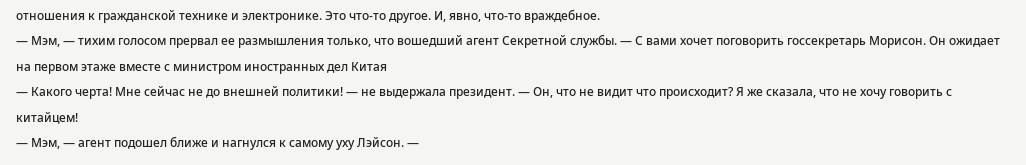отношения к гражданской технике и электронике. Это что-то другое. И, явно, что-то враждебное.
— Мэм, — тихим голосом прервал ее размышления только, что вошедший агент Секретной службы. — С вами хочет поговорить госсекретарь Морисон. Он ожидает на первом этаже вместе с министром иностранных дел Китая
— Какого черта! Мне сейчас не до внешней политики! — не выдержала президент. — Он, что не видит что происходит? Я же сказала, что не хочу говорить с китайцем!
— Мэм, — агент подошел ближе и нагнулся к самому уху Лэйсон. —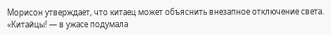Морисон утверждает, что китаец может объяснить внезапное отключение света.
«Китайцы! — в ужасе подумала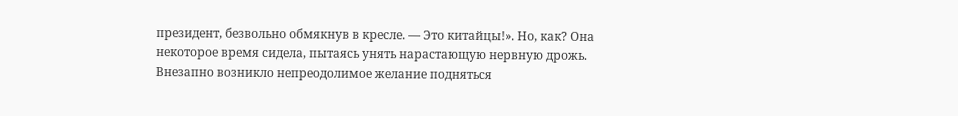президент, безвольно обмякнув в кресле. — Это китайцы!». Но, как? Она некоторое время сидела, пытаясь унять нарастающую нервную дрожь. Внезапно возникло непреодолимое желание подняться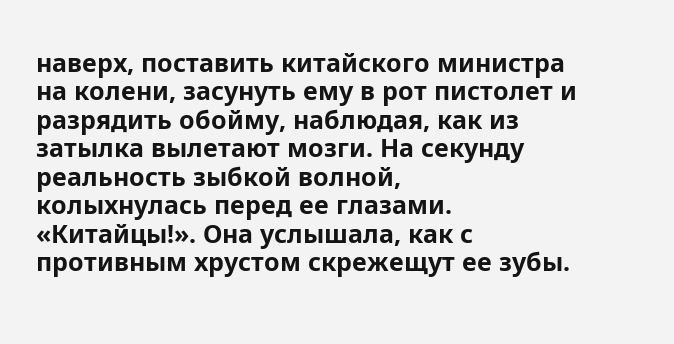наверх, поставить китайского министра на колени, засунуть ему в рот пистолет и разрядить обойму, наблюдая, как из затылка вылетают мозги. На секунду реальность зыбкой волной, колыхнулась перед ее глазами.
«Китайцы!». Она услышала, как с противным хрустом скрежещут ее зубы.